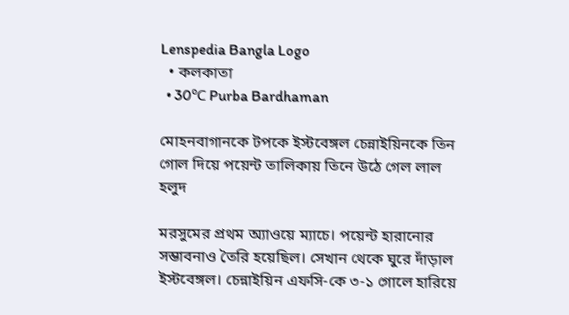Lenspedia Bangla Logo
  • কলকাতা
  • 30℃ Purba Bardhaman

মোহনবাগানকে টপকে ইস্টবেঙ্গল চেন্নাইয়িনকে তিন গোল দিয়ে পয়েন্ট তালিকায় তিনে উঠে গেল লাল হলুদ

মরসুমের প্রথম অ্যাওয়ে ম্যাচে। পয়েন্ট হারানোর সম্ভাবনাও তৈরি হয়েছিল। সেখান থেকে ঘুরে দাঁড়াল ইস্টবেঙ্গল। চেন্নাইয়িন এফসি-কে ৩-১ গোলে হারিয়ে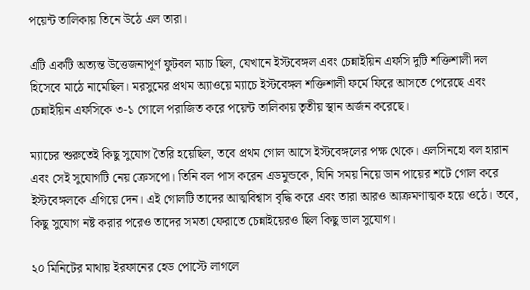পয়েন্ট তালিকায় তিনে উঠে এল তারা।

এটি একটি অত্যন্ত উত্তেজনাপূর্ণ ফুটবল ম্যাচ ছিল, যেখানে ইস্টবেঙ্গল এবং চেন্নাইয়িন এফসি দুটি শক্তিশালী দল হিসেবে মাঠে নামেছিল। মরসুমের প্রথম অ্যাওয়ে ম্যাচে ইস্টবেঙ্গল শক্তিশালী ফর্মে ফিরে আসতে পেরেছে এবং চেন্নাইয়িন এফসিকে ৩-১ গোলে পরাজিত করে পয়েন্ট তালিকায় তৃতীয় স্থান অর্জন করেছে।

ম্যাচের শুরুতেই কিছু সুযোগ তৈরি হয়েছিল, তবে প্রথম গোল আসে ইস্টবেঙ্গলের পক্ষ থেকে। এলসিনহো বল হারান এবং সেই সুযোগটি নেয় ক্রেসপো। তিনি বল পাস করেন এডমুন্ডকে, যিনি সময় নিয়ে ডান পায়ের শটে গোল করে ইস্টবেঙ্গলকে এগিয়ে দেন। এই গোলটি তাদের আত্মবিশ্বাস বৃদ্ধি করে এবং তারা আরও আক্রমণাত্মক হয়ে ওঠে। তবে, কিছু সুযোগ নষ্ট করার পরেও তাদের সমতা ফেরাতে চেন্নাইয়েরও ছিল কিছু ভাল সুযোগ।

২০ মিনিটের মাথায় ইরফানের হেড পোস্টে লাগলে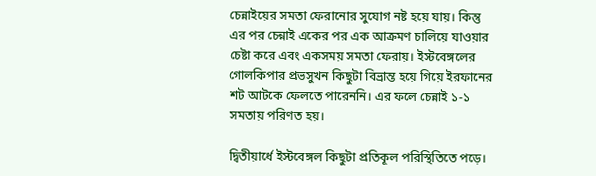চেন্নাইয়ের সমতা ফেরানোর সুযোগ নষ্ট হয়ে যায়। কিন্তু এর পর চেন্নাই একের পর এক আক্রমণ চালিয়ে যাওয়ার চেষ্টা করে এবং একসময় সমতা ফেরায়। ইস্টবেঙ্গলের গোলকিপার প্রভসুখন কিছুটা বিভ্রান্ত হয়ে গিয়ে ইরফানের শট আটকে ফেলতে পারেননি। এর ফলে চেন্নাই ১-১ সমতায় পরিণত হয়।

দ্বিতীয়ার্ধে ইস্টবেঙ্গল কিছুটা প্রতিকূল পরিস্থিতিতে পড়ে।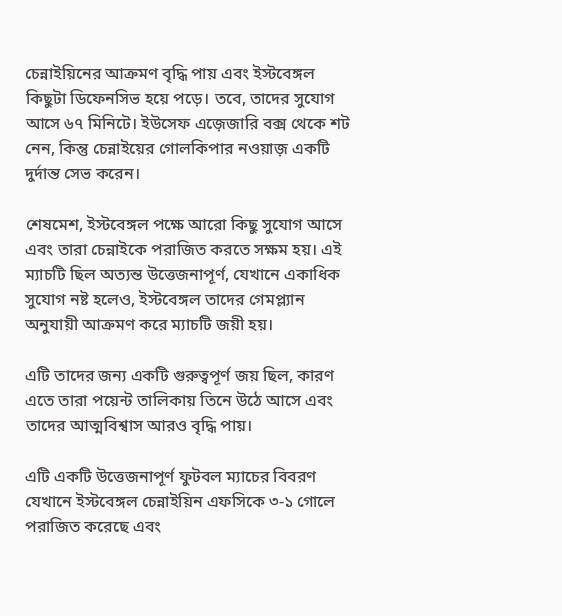চেন্নাইয়িনের আক্রমণ বৃদ্ধি পায় এবং ইস্টবেঙ্গল কিছুটা ডিফেনসিভ হয়ে পড়ে। তবে, তাদের সুযোগ আসে ৬৭ মিনিটে। ইউসেফ এজ়েজারি বক্স থেকে শট নেন, কিন্তু চেন্নাইয়ের গোলকিপার নওয়াজ় একটি দুর্দান্ত সেভ করেন।

শেষমেশ, ইস্টবেঙ্গল পক্ষে আরো কিছু সুযোগ আসে এবং তারা চেন্নাইকে পরাজিত করতে সক্ষম হয়। এই ম্যাচটি ছিল অত্যন্ত উত্তেজনাপূর্ণ, যেখানে একাধিক সুযোগ নষ্ট হলেও, ইস্টবেঙ্গল তাদের গেমপ্ল্যান অনুযায়ী আক্রমণ করে ম্যাচটি জয়ী হয়।

এটি তাদের জন্য একটি গুরুত্বপূর্ণ জয় ছিল, কারণ এতে তারা পয়েন্ট তালিকায় তিনে উঠে আসে এবং তাদের আত্মবিশ্বাস আরও বৃদ্ধি পায়।

এটি একটি উত্তেজনাপূর্ণ ফুটবল ম্যাচের বিবরণ যেখানে ইস্টবেঙ্গল চেন্নাইয়িন এফসিকে ৩-১ গোলে পরাজিত করেছে এবং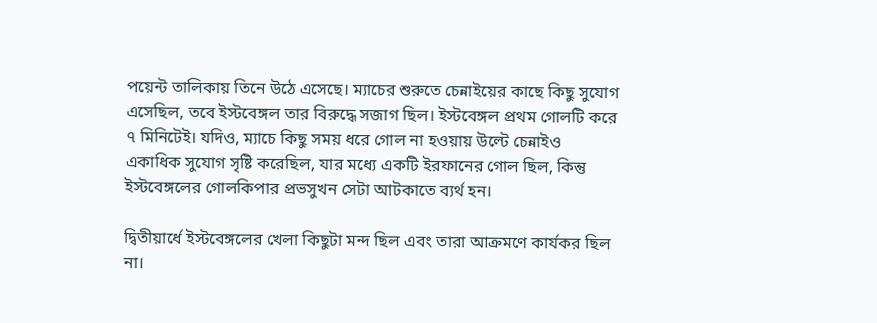পয়েন্ট তালিকায় তিনে উঠে এসেছে। ম্যাচের শুরুতে চেন্নাইয়ের কাছে কিছু সুযোগ এসেছিল, তবে ইস্টবেঙ্গল তার বিরুদ্ধে সজাগ ছিল। ইস্টবেঙ্গল প্রথম গোলটি করে ৭ মিনিটেই। যদিও, ম্যাচে কিছু সময় ধরে গোল না হওয়ায় উল্টে চেন্নাইও একাধিক সুযোগ সৃষ্টি করেছিল, যার মধ্যে একটি ইরফানের গোল ছিল, কিন্তু ইস্টবেঙ্গলের গোলকিপার প্রভসুখন সেটা আটকাতে ব্যর্থ হন।

দ্বিতীয়ার্ধে ইস্টবেঙ্গলের খেলা কিছুটা মন্দ ছিল এবং তারা আক্রমণে কার্যকর ছিল না।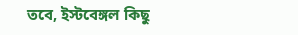তবে, ইস্টবেঙ্গল কিছু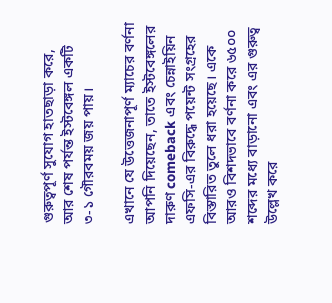গুরুত্বপূর্ণ সুযোগ হাতছাড়া করে, আর শেষ পর্যন্ত ইস্টবেঙ্গল একটি ৩-১ গৌরবময় জয় পায়।

এখানে যে উত্তেজনাপূর্ণ ম্যাচের বর্ণনা আপনি দিয়েছেন, তাতে ইস্টবেঙ্গলের দারুণ comeback এবং চেন্নাইয়িন এফসি-এর বিরুদ্ধে পয়েন্ট সংগ্রহের বিস্তারিত তুলে ধরা হয়েছে। একে আরও বিশদভাবে বর্ণনা করে ৬৫০০ শব্দের মধ্যে বাড়ানো এবং এর গুরুত্ব উল্লেখ করে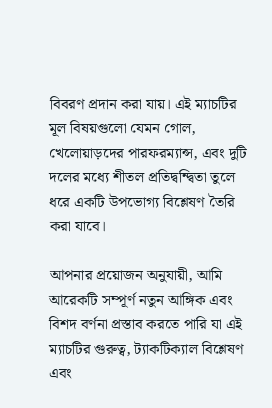বিবরণ প্রদান করা যায়। এই ম্যাচটির মূল বিষয়গুলো যেমন গোল, খেলোয়াড়দের পারফরম্যান্স, এবং দুটি দলের মধ্যে শীতল প্রতিদ্বন্দ্বিতা তুলে ধরে একটি উপভোগ্য বিশ্লেষণ তৈরি করা যাবে।

আপনার প্রয়োজন অনুযায়ী, আমি আরেকটি সম্পূর্ণ নতুন আঙ্গিক এবং বিশদ বর্ণনা প্রস্তাব করতে পারি যা এই ম্যাচটির গুরুত্ব, ট্যাকটিক্যাল বিশ্লেষণ এবং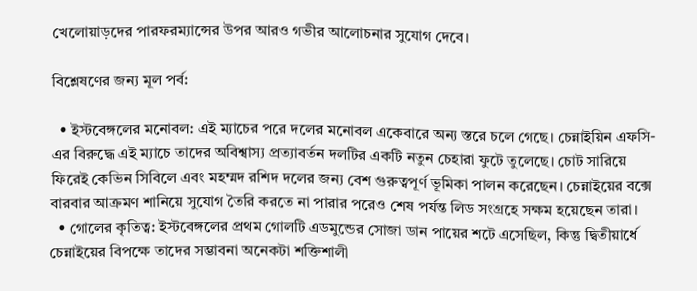খেলোয়াড়দের পারফরম্যান্সের উপর আরও গভীর আলোচনার সুযোগ দেবে।

বিশ্লেষণের জন্য মূল পর্ব:

  • ইস্টবেঙ্গলের মনোবল: এই ম্যাচের পরে দলের মনোবল একেবারে অন্য স্তরে চলে গেছে। চেন্নাইয়িন এফসি-এর বিরুদ্ধে এই ম্যাচে তাদের অবিশ্বাস্য প্রত্যাবর্তন দলটির একটি নতুন চেহারা ফুটে তুলেছে। চোট সারিয়ে ফিরেই কেভিন সিবিলে এবং মহম্মদ রশিদ দলের জন্য বেশ গুরুত্বপূর্ণ ভূমিকা পালন করেছেন। চেন্নাইয়ের বক্সে বারবার আক্রমণ শানিয়ে সুযোগ তৈরি করতে না পারার পরেও শেষ পর্যন্ত লিড সংগ্রহে সক্ষম হয়েছেন তারা।
  • গোলের কৃতিত্ব: ইস্টবেঙ্গলের প্রথম গোলটি এডমুন্ডের সোজা ডান পায়ের শটে এসেছিল, কিন্তু দ্বিতীয়ার্ধে চেন্নাইয়ের বিপক্ষে তাদের সম্ভাবনা অনেকটা শক্তিশালী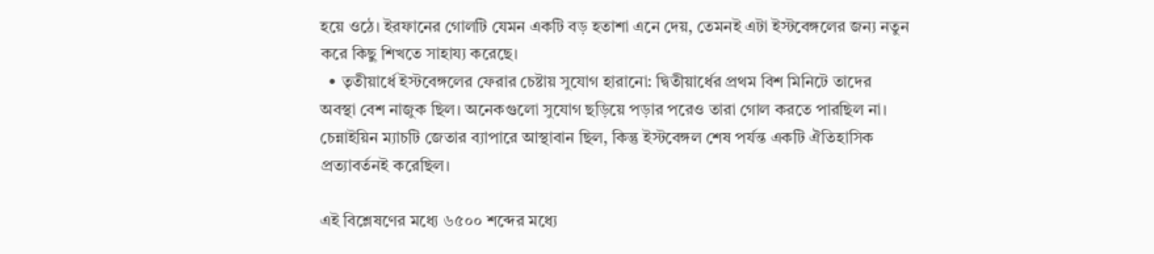হয়ে ওঠে। ইরফানের গোলটি যেমন একটি বড় হতাশা এনে দেয়, তেমনই এটা ইস্টবেঙ্গলের জন্য নতুন করে কিছু শিখতে সাহায্য করেছে।
  • তৃতীয়ার্ধে ইস্টবেঙ্গলের ফেরার চেষ্টায় সুযোগ হারানো: দ্বিতীয়ার্ধের প্রথম বিশ মিনিটে তাদের অবস্থা বেশ নাজুক ছিল। অনেকগুলো সুযোগ ছড়িয়ে পড়ার পরেও তারা গোল করতে পারছিল না। চেন্নাইয়িন ম্যাচটি জেতার ব্যাপারে আস্থাবান ছিল, কিন্তু ইস্টবেঙ্গল শেষ পর্যন্ত একটি ঐতিহাসিক প্রত্যাবর্তনই করেছিল।

এই বিশ্লেষণের মধ্যে ৬৫০০ শব্দের মধ্যে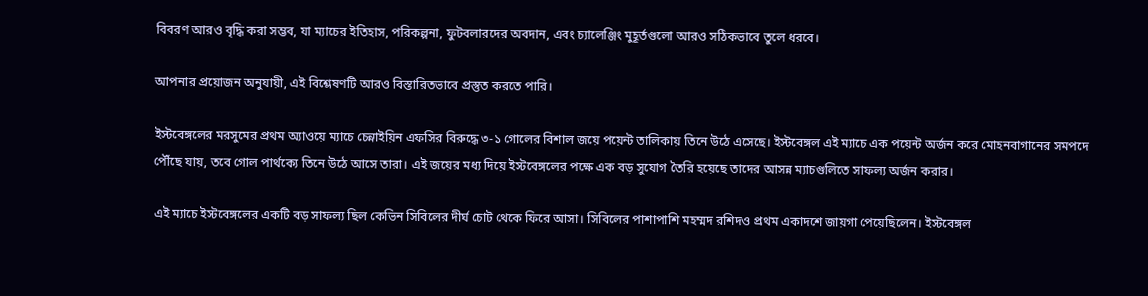বিবরণ আরও বৃদ্ধি করা সম্ভব, যা ম্যাচের ইতিহাস, পরিকল্পনা, ফুটবলারদের অবদান, এবং চ্যালেঞ্জিং মুহূর্তগুলো আরও সঠিকভাবে তুলে ধরবে।

আপনার প্রয়োজন অনুযায়ী, এই বিশ্লেষণটি আরও বিস্তারিতভাবে প্রস্তুত করতে পারি।

ইস্টবেঙ্গলের মরসুমের প্রথম অ্যাওয়ে ম্যাচে চেন্নাইয়িন এফসির বিরুদ্ধে ৩-১ গোলের বিশাল জয়ে পয়েন্ট তালিকায় তিনে উঠে এসেছে। ইস্টবেঙ্গল এই ম্যাচে এক পয়েন্ট অর্জন করে মোহনবাগানের সমপদে পৌঁছে যায়, তবে গোল পার্থক্যে তিনে উঠে আসে তারা। এই জয়ের মধ্য দিয়ে ইস্টবেঙ্গলের পক্ষে এক বড় সুযোগ তৈরি হয়েছে তাদের আসন্ন ম্যাচগুলিতে সাফল্য অর্জন করার।

এই ম্যাচে ইস্টবেঙ্গলের একটি বড় সাফল্য ছিল কেভিন সিবিলের দীর্ঘ চোট থেকে ফিরে আসা। সিবিলের পাশাপাশি মহম্মদ রশিদও প্রথম একাদশে জায়গা পেয়েছিলেন। ইস্টবেঙ্গল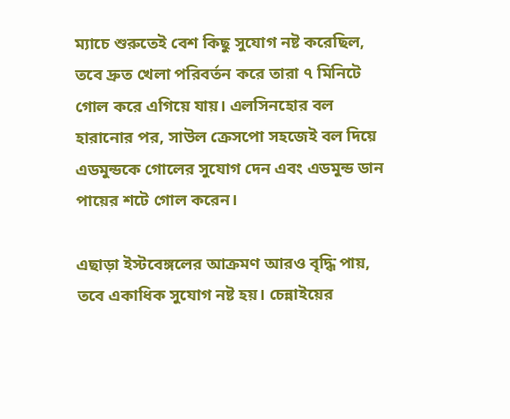ম্যাচে শুরুতেই বেশ কিছু সুযোগ নষ্ট করেছিল, তবে দ্রুত খেলা পরিবর্তন করে তারা ৭ মিনিটে গোল করে এগিয়ে যায়। এলসিনহোর বল হারানোর পর, সাউল ক্রেসপো সহজেই বল দিয়ে এডমুন্ডকে গোলের সুযোগ দেন এবং এডমুন্ড ডান পায়ের শটে গোল করেন।

এছাড়া ইস্টবেঙ্গলের আক্রমণ আরও বৃদ্ধি পায়, তবে একাধিক সুযোগ নষ্ট হয়। চেন্নাইয়ের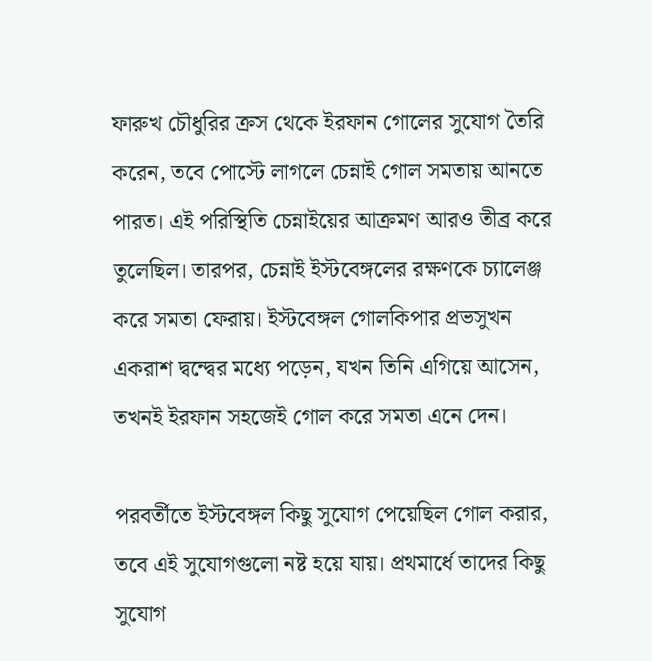ফারুখ চৌধুরির ক্রস থেকে ইরফান গোলের সুযোগ তৈরি করেন, তবে পোস্টে লাগলে চেন্নাই গোল সমতায় আনতে পারত। এই পরিস্থিতি চেন্নাইয়ের আক্রমণ আরও তীব্র করে তুলেছিল। তারপর, চেন্নাই ইস্টবেঙ্গলের রক্ষণকে চ্যালেঞ্জ করে সমতা ফেরায়। ইস্টবেঙ্গল গোলকিপার প্রভসুখন একরাশ দ্বন্দ্বের মধ্যে পড়েন, যখন তিনি এগিয়ে আসেন, তখনই ইরফান সহজেই গোল করে সমতা এনে দেন।

পরবর্তীতে ইস্টবেঙ্গল কিছু সুযোগ পেয়েছিল গোল করার, তবে এই সুযোগগুলো নষ্ট হয়ে যায়। প্রথমার্ধে তাদের কিছু সুযোগ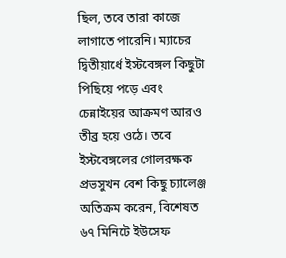ছিল, তবে তারা কাজে লাগাতে পারেনি। ম্যাচের দ্বিতীয়ার্ধে ইস্টবেঙ্গল কিছুটা পিছিয়ে পড়ে এবং চেন্নাইয়ের আক্রমণ আরও তীব্র হয়ে ওঠে। তবে ইস্টবেঙ্গলের গোলরক্ষক প্রভসুখন বেশ কিছু চ্যালেঞ্জ অতিক্রম করেন, বিশেষত ৬৭ মিনিটে ইউসেফ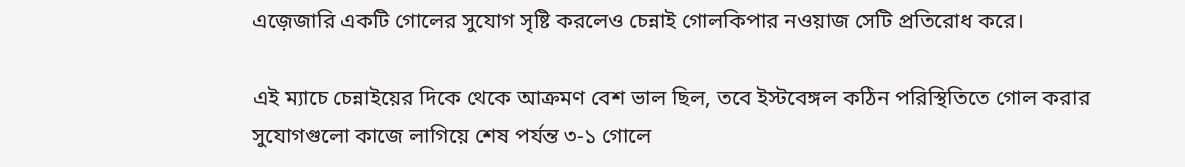এজ়েজারি একটি গোলের সুযোগ সৃষ্টি করলেও চেন্নাই গোলকিপার নওয়াজ সেটি প্রতিরোধ করে।

এই ম্যাচে চেন্নাইয়ের দিকে থেকে আক্রমণ বেশ ভাল ছিল, তবে ইস্টবেঙ্গল কঠিন পরিস্থিতিতে গোল করার সুযোগগুলো কাজে লাগিয়ে শেষ পর্যন্ত ৩-১ গোলে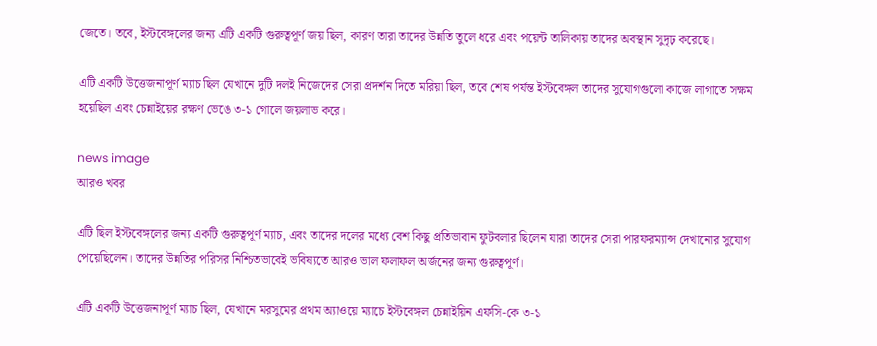জেতে। তবে, ইস্টবেঙ্গলের জন্য এটি একটি গুরুত্বপূর্ণ জয় ছিল, কারণ তারা তাদের উন্নতি তুলে ধরে এবং পয়েন্ট তালিকায় তাদের অবস্থান সুদৃঢ় করেছে।

এটি একটি উত্তেজনাপূর্ণ ম্যাচ ছিল যেখানে দুটি দলই নিজেদের সেরা প্রদর্শন দিতে মরিয়া ছিল, তবে শেষ পর্যন্ত ইস্টবেঙ্গল তাদের সুযোগগুলো কাজে লাগাতে সক্ষম হয়েছিল এবং চেন্নাইয়ের রক্ষণ ভেঙে ৩-১ গোলে জয়লাভ করে।

news image
আরও খবর

এটি ছিল ইস্টবেঙ্গলের জন্য একটি গুরুত্বপূর্ণ ম্যাচ, এবং তাদের দলের মধ্যে বেশ কিছু প্রতিভাবান ফুটবলার ছিলেন যারা তাদের সেরা পারফরম্যান্স দেখানোর সুযোগ পেয়েছিলেন। তাদের উন্নতির পরিসর নিশ্চিতভাবেই ভবিষ্যতে আরও ভাল ফলাফল অর্জনের জন্য গুরুত্বপূর্ণ।

এটি একটি উত্তেজনাপূর্ণ ম্যাচ ছিল, যেখানে মরসুমের প্রথম অ্যাওয়ে ম্যাচে ইস্টবেঙ্গল চেন্নাইয়িন এফসি-কে ৩-১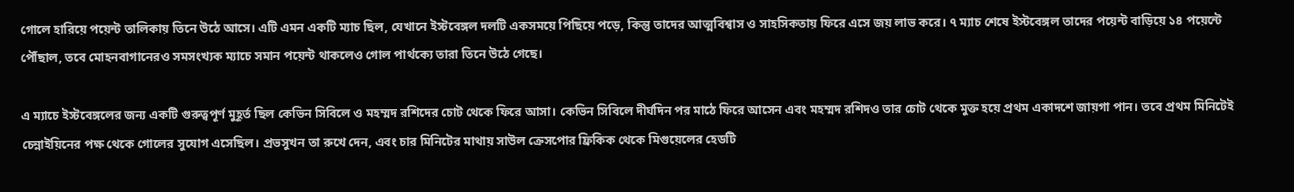গোলে হারিয়ে পয়েন্ট তালিকায় তিনে উঠে আসে। এটি এমন একটি ম্যাচ ছিল, যেখানে ইস্টবেঙ্গল দলটি একসময়ে পিছিয়ে পড়ে, কিন্তু তাদের আত্মবিশ্বাস ও সাহসিকতায় ফিরে এসে জয় লাভ করে। ৭ ম্যাচ শেষে ইস্টবেঙ্গল তাদের পয়েন্ট বাড়িয়ে ১৪ পয়েন্টে পৌঁছাল, তবে মোহনবাগানেরও সমসংখ্যক ম্যাচে সমান পয়েন্ট থাকলেও গোল পার্থক্যে তারা তিনে উঠে গেছে।

এ ম্যাচে ইস্টবেঙ্গলের জন্য একটি গুরুত্বপূর্ণ মুহূর্ত ছিল কেভিন সিবিলে ও মহম্মদ রশিদের চোট থেকে ফিরে আসা। কেভিন সিবিলে দীর্ঘদিন পর মাঠে ফিরে আসেন এবং মহম্মদ রশিদও তার চোট থেকে মুক্ত হয়ে প্রথম একাদশে জায়গা পান। তবে প্রথম মিনিটেই চেন্নাইয়িনের পক্ষ থেকে গোলের সুযোগ এসেছিল। প্রভসুখন তা রুখে দেন, এবং চার মিনিটের মাথায় সাউল ক্রেসপোর ফ্রিকিক থেকে মিগুয়েলের হেডটি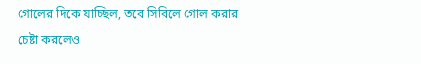গোলের দিকে যাচ্ছিল, তবে সিবিলে গোল করার চেষ্টা করলেও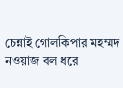চেন্নাই গোলকিপার মহম্মদ নওয়াজ বল ধরে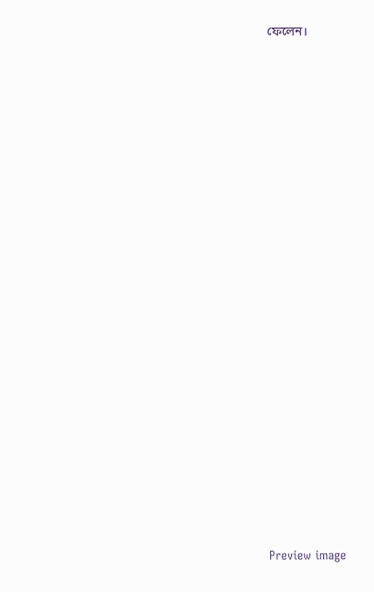ফেলেন।































Preview image